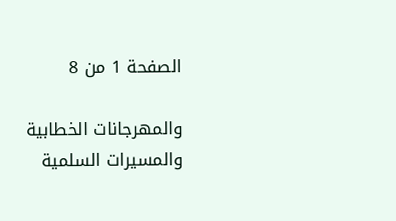الصفحة 1 من 8

والمهرجانات الخطابية والمسيرات السلمية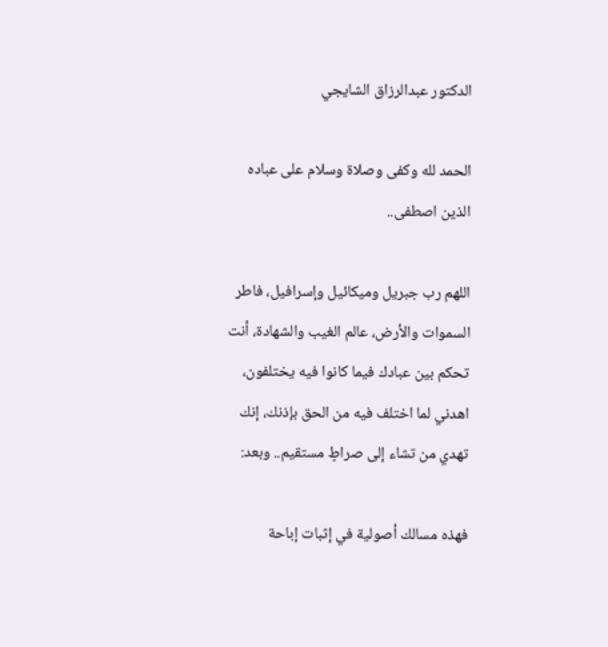الدكتور عبدالرزاق الشايجي

الحمد لله وكفى وصلاة وسلام على عباده الذين اصطفى..

اللهم رب جبريل وميكائيل وإسرافيل، فاطر السموات والأرض، عالم الغيب والشهادة، أنت تحكم بين عبادك فيما كانوا فيه يختلفون، اهدني لما اختلف فيه من الحق بإذنك، إنك تهدي من تشاء إلى صراطٍ مستقيم.. وبعد:

فهذه مسالك أصولية في إثبات إباحة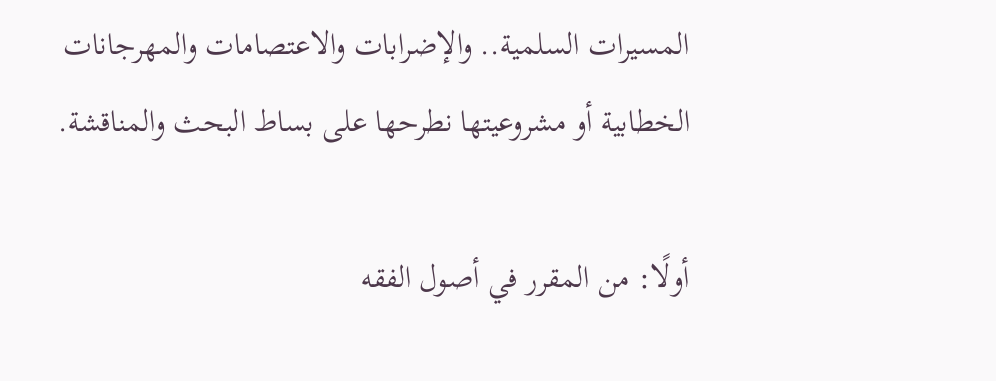المسيرات السلمية.. والإضرابات والاعتصامات والمهرجانات الخطابية أو مشروعيتها نطرحها على بساط البحث والمناقشة.

أولًا: من المقرر في أصول الفقه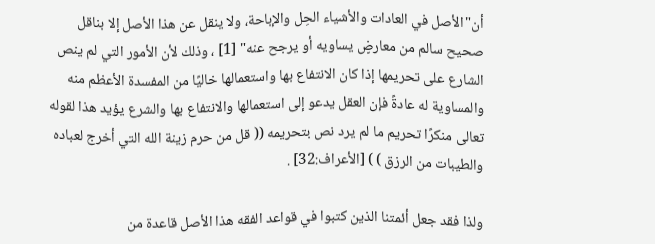أن"الأصل في العادات والأشياء الحِل والإباحة، ولا ينقل عن هذا الأصل إلا بناقل صحيح سالم من معارضٍ يساويه أو يرجح عنه" [1] ، وذلك لأن الأمور التي لم ينص الشارع على تحريمها إذا كان الانتفاع بها واستعمالها خاليًا من المفسدة الأعظم منه والمساوية له عادةً فإن العقل يدعو إلى استعمالها والانتفاع بها والشرع يؤيد هذا لقوله تعالى منكرًا تحريم ما لم يرد نص بتحريمه (( قل من حرم زينة الله التي أخرج لعباده والطيبات من الرزق ) ) [الأعراف:32] .

ولذا فقد جعل أئمتنا الذين كتبوا في قواعد الفقه هذا الأصل قاعدة من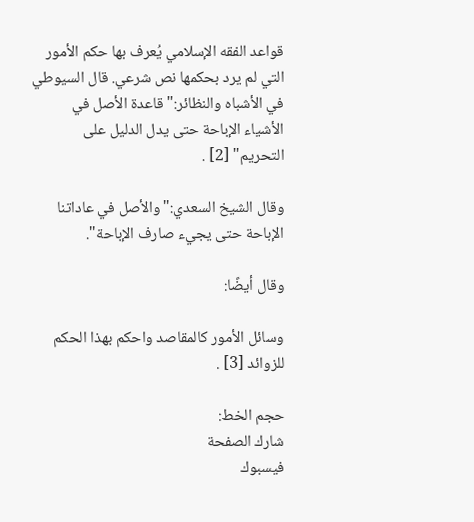قواعد الفقه الإسلامي يُعرف بها حكم الأمور التي لم يرد بحكمها نص شرعي. قال السيوطي في الأشباه والنظائر:"قاعدة الأصل في الأشياء الإباحة حتى يدل الدليل على التحريم" [2] .

وقال الشيخ السعدي:"والأصل في عاداتنا الإباحة حتى يجيء صارف الإباحة".

وقال أيضًا:

وسائل الأمور كالمقاصد واحكم بهذا الحكم للزوائد [3] .

حجم الخط:
شارك الصفحة
فيسبوك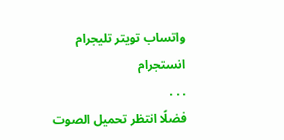واتساب تويتر تليجرام انستجرام
. . .
فضلًا انتظر تحميل الصوت